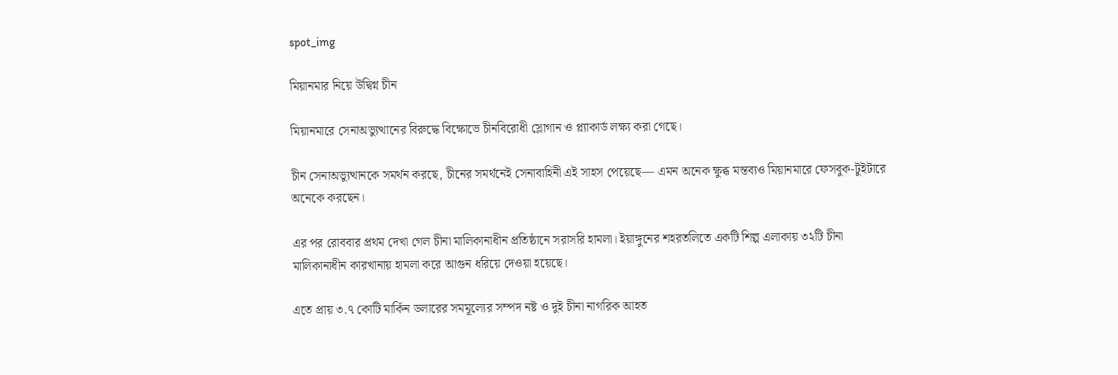spot_img

মিয়ানমার নিয়ে উদ্বিগ্ন চীন

মিয়ানমারে সেনাঅভ্যুত্থানের বিরুদ্ধে বিক্ষোভে চীনবিরোধী স্লোগান ও প্ল্যাকার্ড লক্ষ্য করা গেছে।

চীন সেনাঅভ্যুত্থানকে সমর্থন করছে, চীনের সমর্থনেই সেনাবাহিনী এই সাহস পেয়েছে— এমন অনেক ক্ষুব্ধ মন্তব্যও মিয়ানমারে ফেসবুক-টুইটারে অনেকে করছেন।

এর পর রোববার প্রথম দেখা গেল চীনা মালিকানাধীন প্রতিষ্ঠানে সরাসরি হামলা। ইয়াঙ্গুনের শহরতলিতে একটি শিল্প এলাকায় ৩২টি চীনা মালিকানাধীন কারখানায় হামলা করে আগুন ধরিয়ে দেওয়া হয়েছে।

এতে প্রায় ৩.৭ কোটি মার্কিন ডলারের সমমূল্যের সম্পদ নষ্ট ও দুই চীনা নাগরিক আহত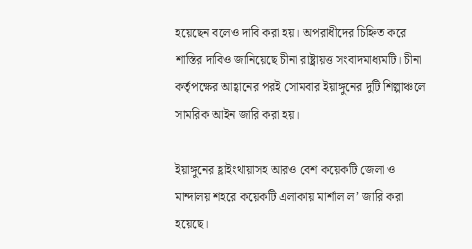হয়েছেন বলেও দাবি করা হয়। অপরাধীদের চিহ্নিত করে শাস্তির দাবিও জানিয়েছে চীনা রাষ্ট্রায়ত্ত সংবাদমাধ্যমটি। চীনা কর্তৃপক্ষের আহ্বানের পরই সোমবার ইয়াঙ্গুনের দুটি শিল্পাঞ্চলে সামরিক আইন জারি করা হয়।

ইয়াঙ্গুনের হ্লাইংথায়াসহ আরও বেশ কয়েকটি জেলা ও মান্দালয় শহরে কয়েকটি এলাকায় মার্শাল ল’ জারি করা হয়েছে।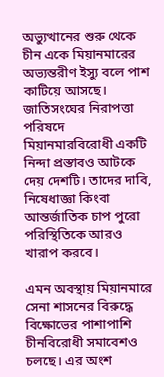অভ্যুত্থানের শুরু থেকে চীন একে মিয়ানমারের অভ্যন্তরীণ ইস্যু বলে পাশ কাটিয়ে আসছে। জাতিসংঘের নিরাপত্তা পরিষদে মিয়ানমারবিরোধী একটি নিন্দা প্রস্তাবও আটকে দেয় দেশটি। তাদের দাবি, নিষেধাজ্ঞা কিংবা আন্তর্জাতিক চাপ পুরো পরিস্থিতিকে আরও খারাপ করবে।

এমন অবস্থায় মিয়ানমারে সেনা শাসনের বিরুদ্ধে বিক্ষোভের পাশাপাশি চীনবিরোধী সমাবেশও চলছে। এর অংশ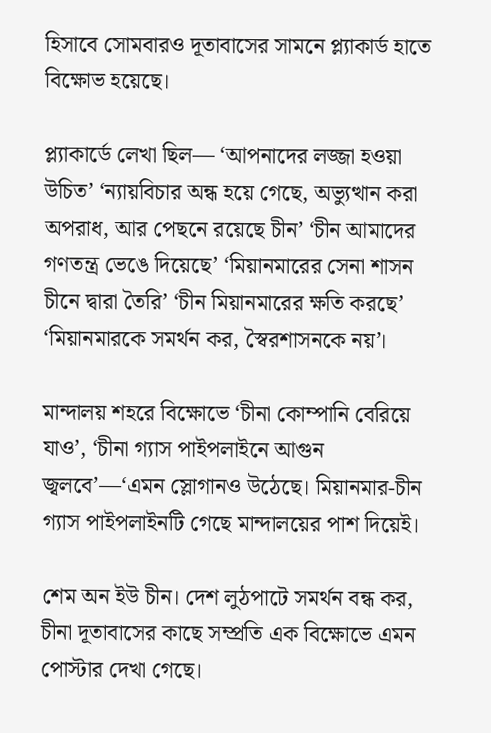হিসাবে সোমবারও দূতাবাসের সামনে প্ল্যাকার্ড হাতে বিক্ষোভ হয়েছে।

প্ল্যাকার্ডে লেখা ছিল— ‘আপনাদের লজ্জা হওয়া উচিত’ ‘ন্যায়বিচার অন্ধ হয়ে গেছে, অভ্যুত্থান করা অপরাধ, আর পেছনে রয়েছে চীন’ ‘চীন আমাদের গণতন্ত্র ভেঙে দিয়েছে’ ‘মিয়ানমারের সেনা শাসন চীনে দ্বারা তৈরি’ ‘চীন মিয়ানমারের ক্ষতি করছে’ ‘মিয়ানমারকে সমর্থন কর, স্বৈরশাসনকে নয়’।

মান্দালয় শহরে বিক্ষোভে ‘চীনা কোম্পানি বেরিয়ে যাও’, ‘চীনা গ্যাস পাইপলাইনে আগুন জ্বলবে’—‘এমন স্লোগানও উঠেছে। মিয়ানমার-চীন গ্যাস পাইপলাইনটি গেছে মান্দালয়ের পাশ দিয়েই।

শেম অন ইউ চীন। দেশ লুঠপাটে সমর্থন বন্ধ কর, চীনা দূতাবাসের কাছে সম্প্রতি এক বিক্ষোভে এমন পোস্টার দেখা গেছে।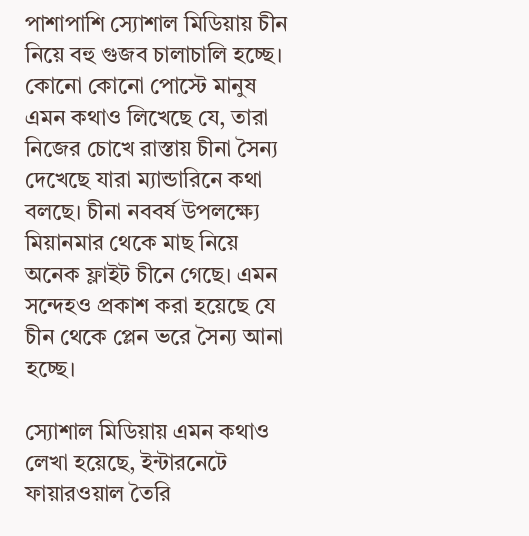পাশাপাশি স্যোশাল মিডিয়ায় চীন নিয়ে বহু গুজব চালাচালি হচ্ছে। কোনো কোনো পোস্টে মানুষ এমন কথাও লিখেছে যে, তারা নিজের চোখে রাস্তায় চীনা সৈন্য দেখেছে যারা ম্যান্ডারিনে কথা বলছে। চীনা নববর্ষ উপলক্ষ্যে মিয়ানমার থেকে মাছ নিয়ে অনেক ফ্লাইট চীনে গেছে। এমন সন্দেহও প্রকাশ করা হয়েছে যে চীন থেকে প্লেন ভরে সৈন্য আনা হচ্ছে।

স্যোশাল মিডিয়ায় এমন কথাও লেখা হয়েছে, ইন্টারনেটে ফায়ারওয়াল তৈরি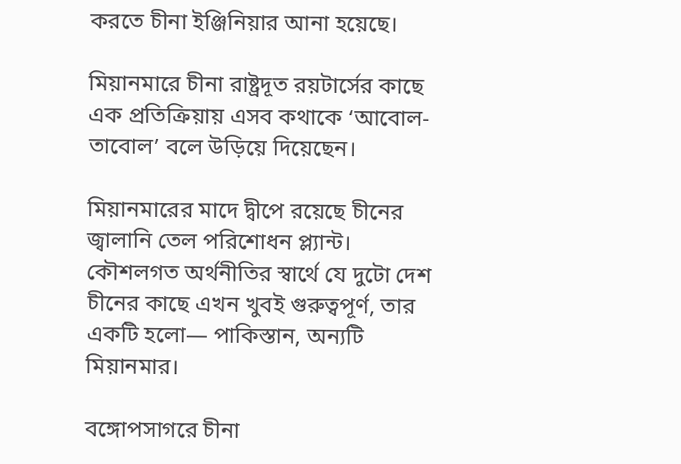করতে চীনা ইঞ্জিনিয়ার আনা হয়েছে।

মিয়ানমারে চীনা রাষ্ট্রদূত রয়টার্সের কাছে এক প্রতিক্রিয়ায় এসব কথাকে ‘আবোল-তাবোল’ বলে উড়িয়ে দিয়েছেন।

মিয়ানমারের মাদে দ্বীপে রয়েছে চীনের জ্বালানি তেল পরিশোধন প্ল্যান্ট। কৌশলগত অর্থনীতির স্বার্থে যে দুটো দেশ চীনের কাছে এখন খুবই গুরুত্বপূর্ণ, তার একটি হলো— পাকিস্তান, অন্যটি মিয়ানমার।

বঙ্গোপসাগরে চীনা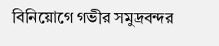বিনিয়োগে গভীর সমুদ্রবন্দর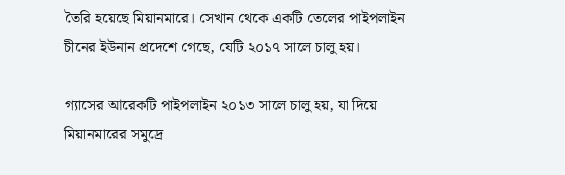তৈরি হয়েছে মিয়ানমারে। সেখান থেকে একটি তেলের পাইপলাইন চীনের ইউনান প্রদেশে গেছে, যেটি ২০১৭ সালে চালু হয়।

গ্যাসের আরেকটি পাইপলাইন ২০১৩ সালে চালু হয়, যা দিয়ে মিয়ানমারের সমুদ্রে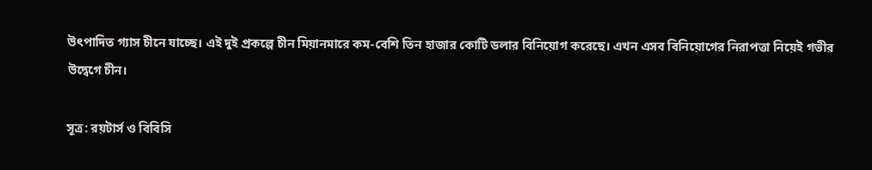উৎপাদিত গ্যাস চীনে যাচ্ছে। এই দুই প্রকল্পে চীন মিয়ানমারে কম-বেশি তিন হাজার কোটি ডলার বিনিয়োগ করেছে। এখন এসব বিনিয়োগের নিরাপত্তা নিয়েই গভীর উদ্বেগে চীন।

সূত্র: রয়টার্স ও বিবিসি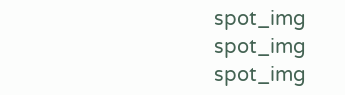spot_img
spot_img
spot_img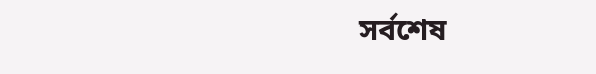সর্বশেষ